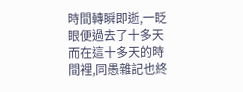時間轉瞬即逝,一眨眼便過去了十多天
而在這十多天的時間裡,同愚雜記也終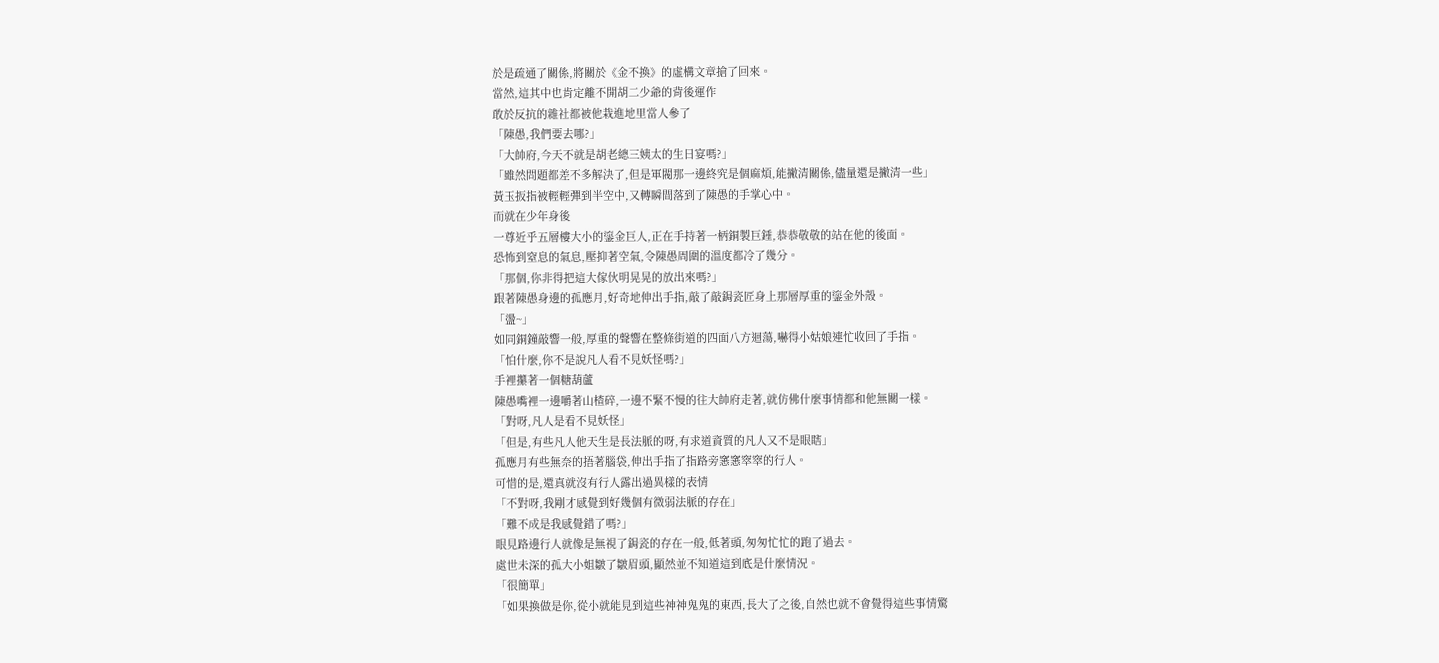於是疏通了關係,將關於《金不換》的虛構文章搶了回來。
當然,這其中也肯定離不開胡二少爺的背後運作
敢於反抗的雜社都被他栽進地里當人參了
「陳愚,我們要去哪?」
「大帥府,今天不就是胡老總三姨太的生日宴嗎?」
「雖然問題都差不多解決了,但是軍閥那一邊終究是個麻煩,能撇清關係,儘量還是撇清一些」
黃玉扳指被輕輕彈到半空中,又轉瞬間落到了陳愚的手掌心中。
而就在少年身後
一尊近乎五層樓大小的鎏金巨人,正在手持著一柄銅製巨錘,恭恭敬敬的站在他的後面。
恐怖到窒息的氣息,壓抑著空氣,令陳愚周圍的溫度都冷了幾分。
「那個,你非得把這大傢伙明晃晃的放出來嗎?」
跟著陳愚身邊的孤應月,好奇地伸出手指,敲了敲鋦瓷匠身上那層厚重的鎏金外殼。
「盪~」
如同銅鐘敲響一般,厚重的聲響在整條街道的四面八方迴蕩,嚇得小姑娘連忙收回了手指。
「怕什麼,你不是說凡人看不見妖怪嗎?」
手裡攥著一個糖葫蘆
陳愚嘴裡一邊嚼著山楂碎,一邊不緊不慢的往大帥府走著,就仿佛什麼事情都和他無關一樣。
「對呀,凡人是看不見妖怪」
「但是,有些凡人他天生是長法脈的呀,有求道資質的凡人又不是眼瞎」
孤應月有些無奈的捂著腦袋,伸出手指了指路旁窸窸窣窣的行人。
可惜的是,還真就沒有行人露出過異樣的表情
「不對呀,我剛才感覺到好幾個有微弱法脈的存在」
「難不成是我感覺錯了嗎?」
眼見路邊行人就像是無視了鋦瓷的存在一般,低著頭,匆匆忙忙的跑了過去。
處世未深的孤大小姐皺了皺眉頭,顯然並不知道這到底是什麼情況。
「很簡單」
「如果換做是你,從小就能見到這些神神鬼鬼的東西,長大了之後,自然也就不會覺得這些事情驚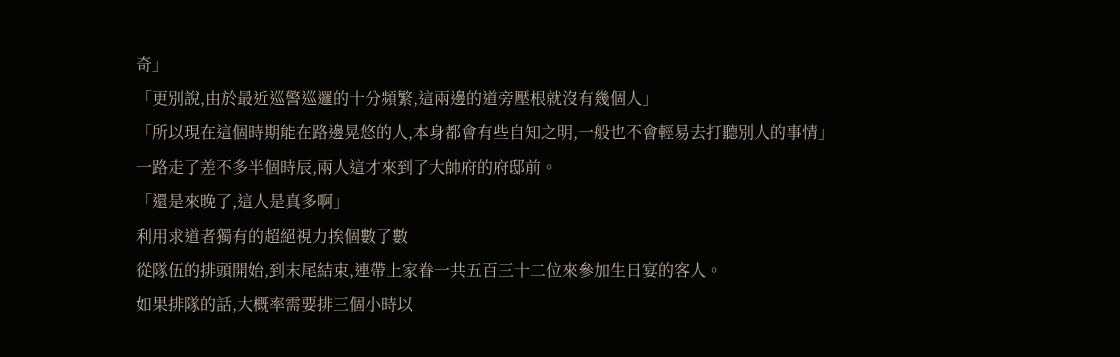奇」
「更別說,由於最近巡警巡邏的十分頻繁,這兩邊的道旁壓根就沒有幾個人」
「所以現在這個時期能在路邊晃悠的人,本身都會有些自知之明,一般也不會輕易去打聽別人的事情」
一路走了差不多半個時辰,兩人這才來到了大帥府的府邸前。
「還是來晚了,這人是真多啊」
利用求道者獨有的超絕視力挨個數了數
從隊伍的排頭開始,到末尾結束,連帶上家眷一共五百三十二位來參加生日宴的客人。
如果排隊的話,大概率需要排三個小時以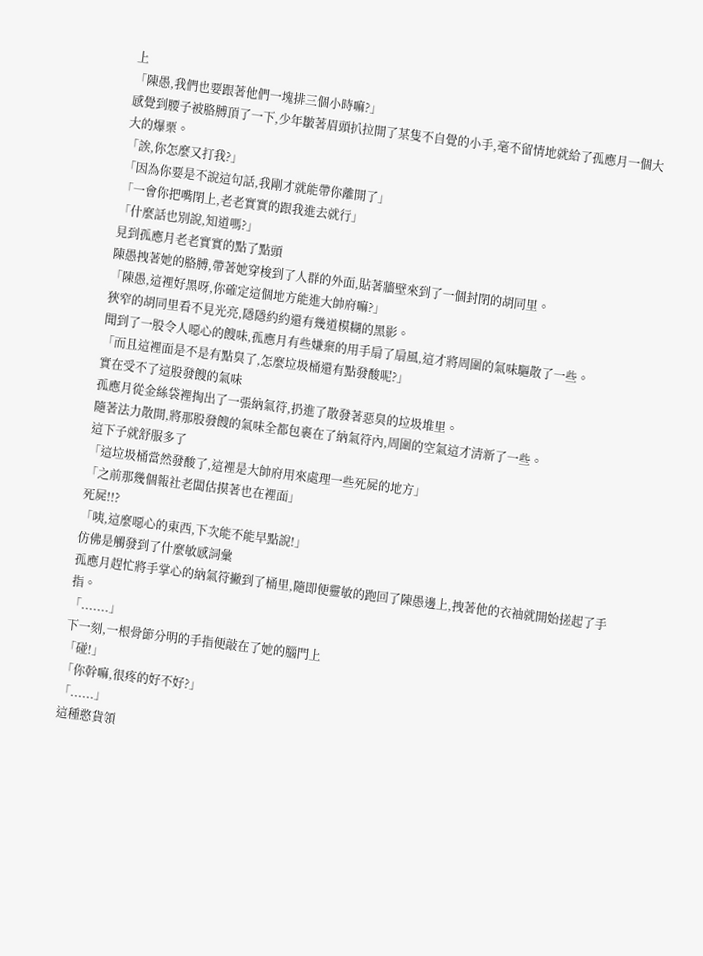上
「陳愚,我們也要跟著他們一塊排三個小時嘛?」
感覺到腰子被胳膊頂了一下,少年皺著眉頭扒拉開了某隻不自覺的小手,毫不留情地就給了孤應月一個大大的爆栗。
「誒,你怎麼又打我?」
「因為你要是不說這句話,我剛才就能帶你離開了」
「一會你把嘴閉上,老老實實的跟我進去就行」
「什麼話也別說,知道嗎?」
見到孤應月老老實實的點了點頭
陳愚拽著她的胳膊,帶著她穿梭到了人群的外面,貼著牆壁來到了一個封閉的胡同里。
「陳愚,這裡好黑呀,你確定這個地方能進大帥府嘛?」
狹窄的胡同里看不見光亮,隱隱約約還有幾道模糊的黑影。
聞到了一股令人噁心的餿味,孤應月有些嫌棄的用手扇了扇風,這才將周圍的氣味驅散了一些。
「而且這裡面是不是有點臭了,怎麼垃圾桶還有點發酸呢?」
實在受不了這股發餿的氣味
孤應月從金絲袋裡掏出了一張納氣符,扔進了散發著惡臭的垃圾堆里。
隨著法力散開,將那股發餿的氣味全都包裹在了納氣符內,周圍的空氣這才清新了一些。
這下子就舒服多了
「這垃圾桶當然發酸了,這裡是大帥府用來處理一些死屍的地方」
「之前那幾個報社老闆估摸著也在裡面」
死屍!!?
「咦,這麼噁心的東西,下次能不能早點說!」
仿佛是觸發到了什麼敏感詞彙
孤應月趕忙將手掌心的納氣符撇到了桶里,隨即便靈敏的跑回了陳愚邊上,拽著他的衣袖就開始搓起了手指。
「.......」
下一刻,一根骨節分明的手指便敲在了她的腦門上
「碰!」
「你幹嘛,很疼的好不好?」
「......」
這種憨貨領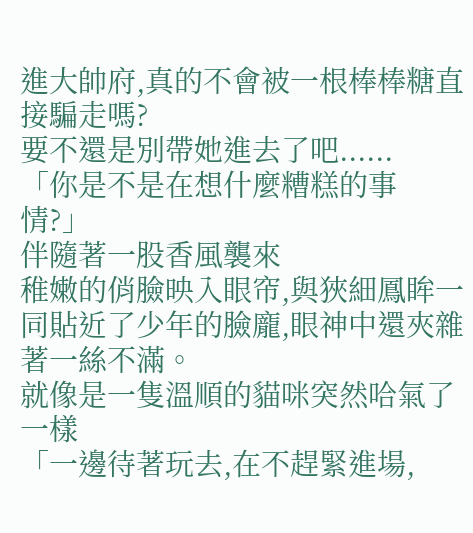進大帥府,真的不會被一根棒棒糖直接騙走嗎?
要不還是別帶她進去了吧......
「你是不是在想什麼糟糕的事情?」
伴隨著一股香風襲來
稚嫩的俏臉映入眼帘,與狹細鳳眸一同貼近了少年的臉龐,眼神中還夾雜著一絲不滿。
就像是一隻溫順的貓咪突然哈氣了一樣
「一邊待著玩去,在不趕緊進場,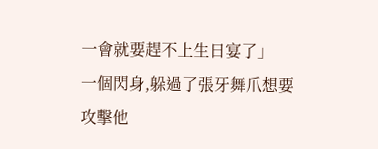一會就要趕不上生日宴了」
一個閃身,躲過了張牙舞爪想要攻擊他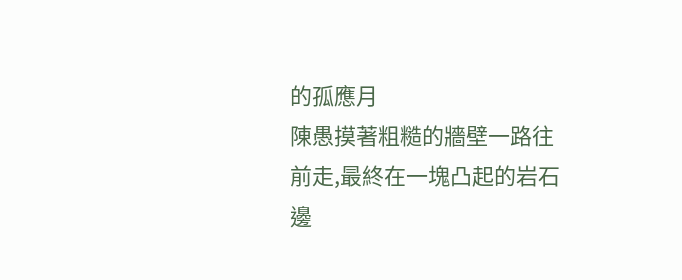的孤應月
陳愚摸著粗糙的牆壁一路往前走,最終在一塊凸起的岩石邊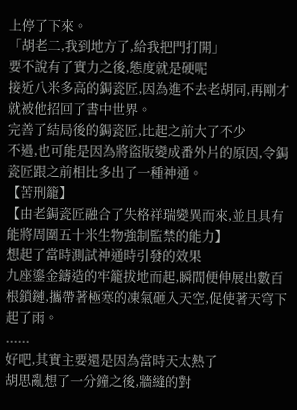上停了下來。
「胡老二,我到地方了,給我把門打開」
要不說有了實力之後,態度就是硬呢
接近八米多高的鋦瓷匠,因為進不去老胡同,再剛才就被他招回了書中世界。
完善了結局後的鋦瓷匠,比起之前大了不少
不過,也可能是因為將盜版變成番外片的原因,令鋦瓷匠跟之前相比多出了一種神通。
【苦刑籠】
【由老鋦瓷匠融合了失格祥瑞變異而來,並且具有能將周圍五十米生物強制監禁的能力】
想起了當時測試神通時引發的效果
九座鎏金鑄造的牢籠拔地而起,瞬間便伸展出數百根鎖鏈,攜帶著極寒的凍氣砸入天空,促使著天穹下起了雨。
......
好吧,其實主要還是因為當時天太熱了
胡思亂想了一分鐘之後,牆縫的對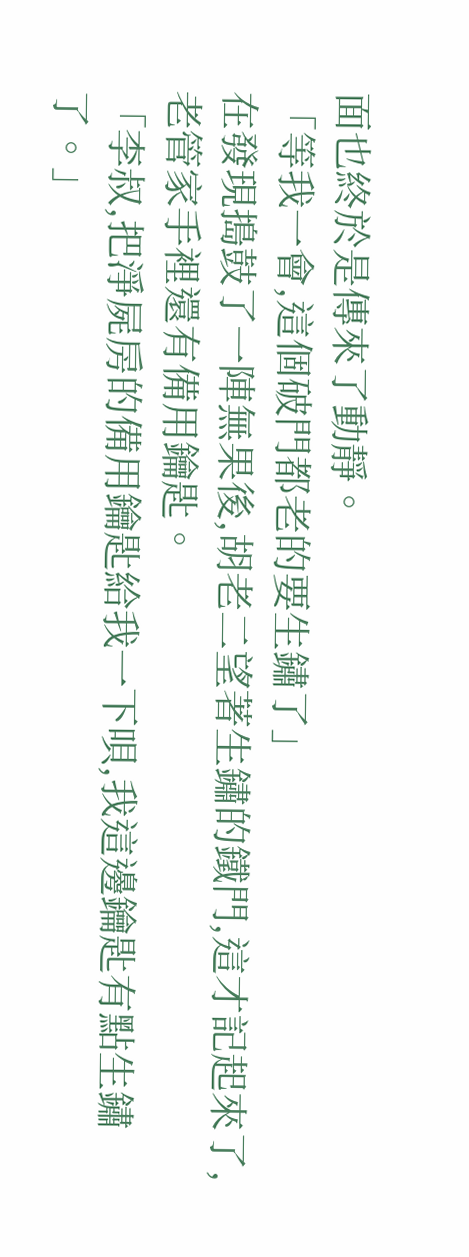面也終於是傳來了動靜。
「等我一會,這個破門都老的要生鏽了」
在發現搗鼓了一陣無果後,胡老二望著生鏽的鐵門,這才記起來了,老管家手裡還有備用鑰匙。
「李叔,把淨屍房的備用鑰匙給我一下唄,我這邊鑰匙有點生鏽了。」